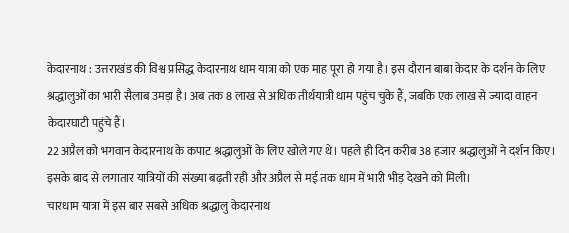केदारनाथ : उत्तराखंड की विश्व प्रसिद्ध केदारनाथ धाम यात्रा को एक माह पूरा हो गया है। इस दौरान बाबा केदार के दर्शन के लिए श्रद्धालुओं का भारी सैलाब उमड़ा है। अब तक 8 लाख से अधिक तीर्थयात्री धाम पहुंच चुके हैं, जबकि एक लाख से ज्यादा वाहन केदारघाटी पहुंचे हैं।
22 अप्रैल को भगवान केदारनाथ के कपाट श्रद्धालुओं के लिए खोले गए थे। पहले ही दिन करीब 38 हजार श्रद्धालुओं ने दर्शन किए। इसके बाद से लगातार यात्रियों की संख्या बढ़ती रही और अप्रैल से मई तक धाम में भारी भीड़ देखने को मिली।
चारधाम यात्रा में इस बार सबसे अधिक श्रद्धालु केदारनाथ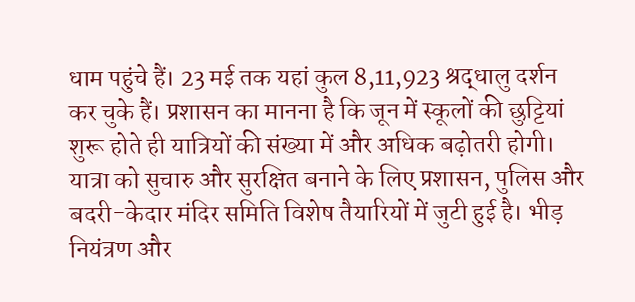धाम पहुंचे हैं। 23 मई तक यहां कुल 8,11,923 श्रद्धालु दर्शन कर चुके हैं। प्रशासन का मानना है कि जून में स्कूलों की छुट्टियां शुरू होते ही यात्रियों की संख्या में और अधिक बढ़ोतरी होगी।
यात्रा को सुचारु और सुरक्षित बनाने के लिए प्रशासन, पुलिस और बदरी-केदार मंदिर समिति विशेष तैयारियों में जुटी हुई है। भीड़ नियंत्रण और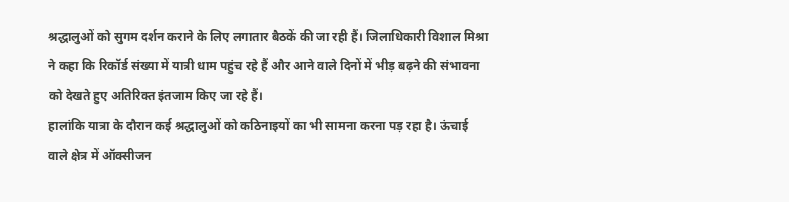श्रद्धालुओं को सुगम दर्शन कराने के लिए लगातार बैठकें की जा रही हैं। जिलाधिकारी विशाल मिश्रा ने कहा कि रिकॉर्ड संख्या में यात्री धाम पहुंच रहे हैं और आने वाले दिनों में भीड़ बढ़ने की संभावना को देखते हुए अतिरिक्त इंतजाम किए जा रहे हैं।
हालांकि यात्रा के दौरान कई श्रद्धालुओं को कठिनाइयों का भी सामना करना पड़ रहा है। ऊंचाई वाले क्षेत्र में ऑक्सीजन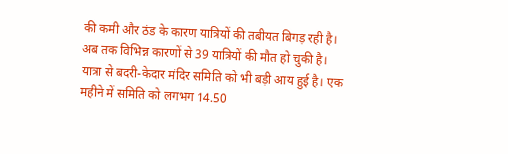की कमी और ठंड के कारण यात्रियों की तबीयत बिगड़ रही है। अब तक विभिन्न कारणों से 39 यात्रियों की मौत हो चुकी है।
यात्रा से बदरी-केदार मंदिर समिति को भी बड़ी आय हुई है। एक महीने में समिति को लगभग 14.50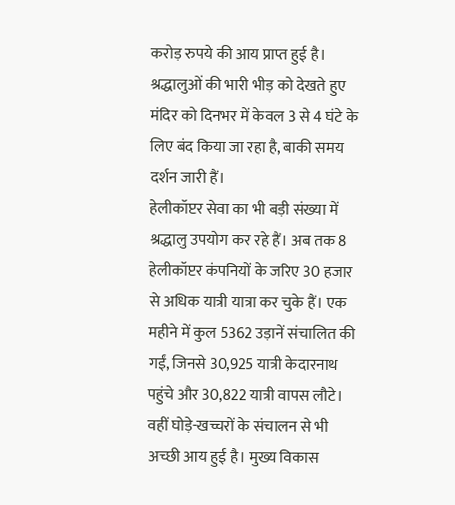करोड़ रुपये की आय प्राप्त हुई है। श्रद्धालुओं की भारी भीड़ को देखते हुए मंदिर को दिनभर में केवल 3 से 4 घंटे के लिए बंद किया जा रहा है, बाकी समय दर्शन जारी हैं।
हेलीकॉप्टर सेवा का भी बड़ी संख्या में श्रद्धालु उपयोग कर रहे हैं। अब तक 8 हेलीकॉप्टर कंपनियों के जरिए 30 हजार से अधिक यात्री यात्रा कर चुके हैं। एक महीने में कुल 5362 उड़ानें संचालित की गईं, जिनसे 30,925 यात्री केदारनाथ पहुंचे और 30,822 यात्री वापस लौटे।
वहीं घोड़े-खच्चरों के संचालन से भी अच्छी आय हुई है। मुख्य विकास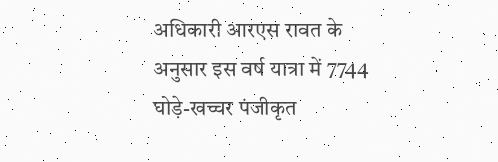अधिकारी आरएस रावत के अनुसार इस वर्ष यात्रा में 7744 घोड़े-खच्चर पंजीकृत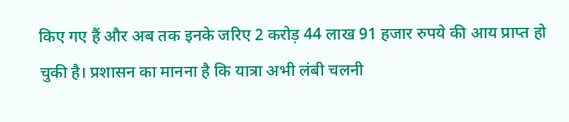किए गए हैं और अब तक इनके जरिए 2 करोड़ 44 लाख 91 हजार रुपये की आय प्राप्त हो चुकी है। प्रशासन का मानना है कि यात्रा अभी लंबी चलनी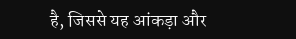है, जिससे यह आंकड़ा और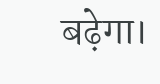बढ़ेगा।